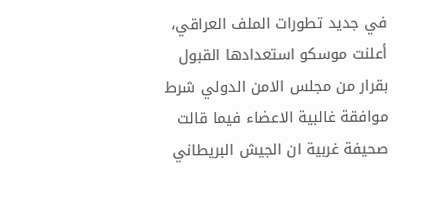في جديد تطورات الملف العراقي، أعلنت موسكو استعدادها القبول بقرار من مجلس الامن الدولي شرط موافقة غالبية الاعضاء فيما قالت صحيفة غربية ان الجيش البريطاني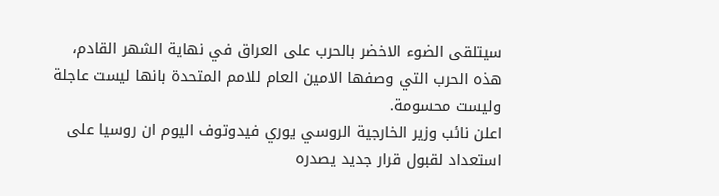سيتلقى الضوء الاخضر بالحرب على العراق في نهاية الشهر القادم، هذه الحرب التي وصفها الامين العام للامم المتحدة بانها ليست عاجلة وليست محسومة.
اعلن نائب وزير الخارجية الروسي يوري فيدوتوف اليوم ان روسيا على استعداد لقبول قرار جديد يصدره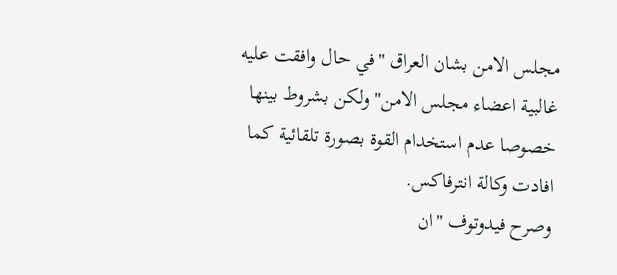مجلس الامن بشان العراق "في حال وافقت عليه غالبية اعضاء مجلس الامن" ولكن بشروط بينها خصوصا عدم استخدام القوة بصورة تلقائية كما افادت وكالة انترفاكس.
وصرح فيدوتوف "ان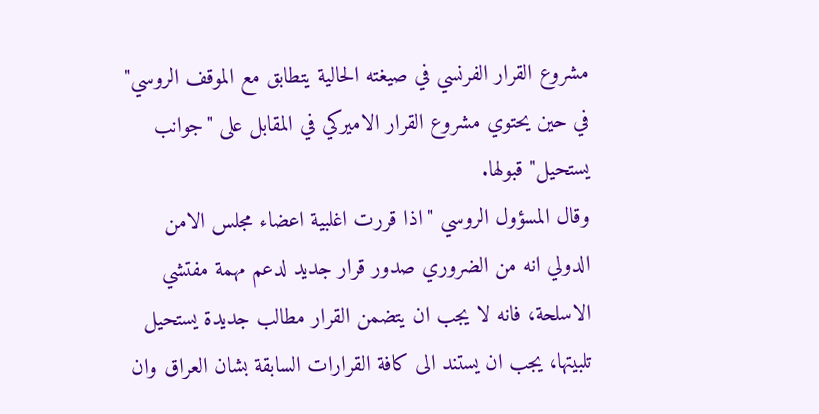مشروع القرار الفرنسي في صيغته الحالية يتطابق مع الموقف الروسي" في حين يحتوي مشروع القرار الاميركي في المقابل على "جوانب يستحيل" قبولها.
وقال المسؤول الروسي "اذا قررت اغلبية اعضاء مجلس الامن الدولي انه من الضروري صدور قرار جديد لدعم مهمة مفتشي الاسلحة، فانه لا يجب ان يتضمن القرار مطالب جديدة يستحيل تلبيتها، يجب ان يستند الى كافة القرارات السابقة بشان العراق وان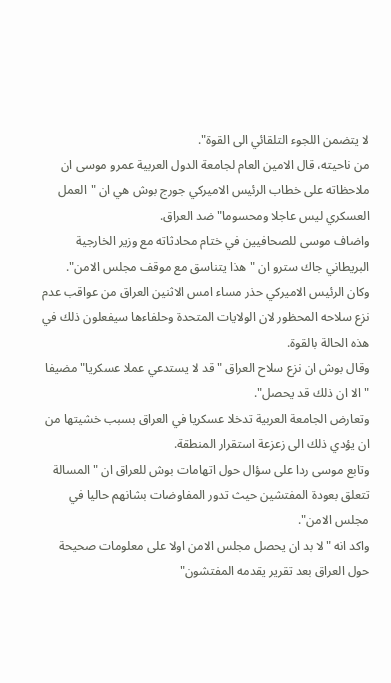لا يتضمن اللجوء التلقائي الى القوة".
من ناحيته، قال الامين العام لجامعة الدول العربية عمرو موسى ان ملاحظاته على خطاب الرئيس الاميركي جورج بوش هي ان "العمل العسكري ليس عاجلا ومحسوما" ضد العراق.
واضاف موسى للصحافيين في ختام محادثاته مع وزير الخارجية البريطاني جاك سترو ان "هذا يتناسق مع موقف مجلس الامن".
وكان الرئيس الاميركي حذر مساء امس الاثنين العراق من عواقب عدم نزع سلاحه المحظور لان الولايات المتحدة وحلفاءها سيفعلون ذلك في هذه الحالة بالقوة.
وقال بوش ان نزع سلاح العراق "قد لا يستدعي عملا عسكريا" مضيفا "الا ان ذلك قد يحصل".
وتعارض الجامعة العربية تدخلا عسكريا في العراق بسبب خشيتها من ان يؤدي ذلك الى زعزعة استقرار المنطقة.
وتابع موسى ردا على سؤال حول اتهامات بوش للعراق ان "المسالة تتعلق بعودة المفتشين حيث تدور المفاوضات بشانهم حاليا في مجلس الامن".
واكد انه "لا بد ان يحصل مجلس الامن اولا على معلومات صحيحة حول العراق بعد تقرير يقدمه المفتشون"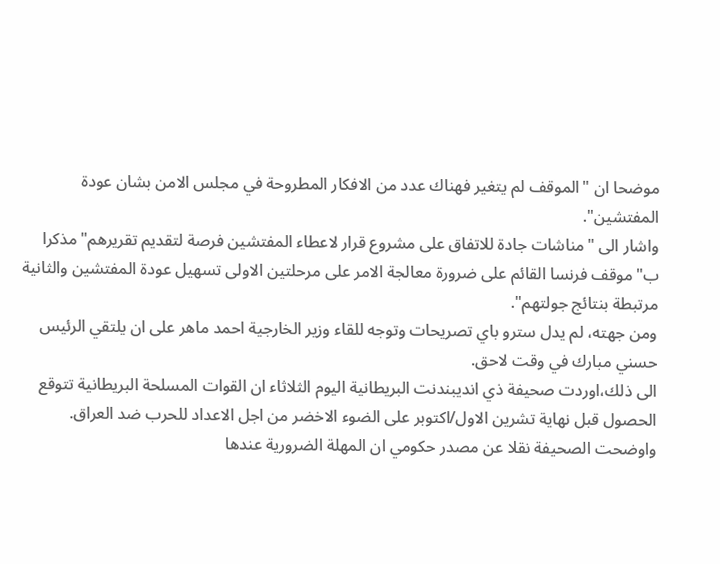موضحا ان "الموقف لم يتغير فهناك عدد من الافكار المطروحة في مجلس الامن بشان عودة المفتشين".
واشار الى "مناشات جادة للاتفاق على مشروع قرار لاعطاء المفتشين فرصة لتقديم تقريرهم" مذكرا ب"موقف فرنسا القائم على ضرورة معالجة الامر على مرحلتين الاولى تسهيل عودة المفتشين والثانية مرتبطة بنتائج جولتهم".
ومن جهته، لم يدل سترو باي تصريحات وتوجه للقاء وزير الخارجية احمد ماهر على ان يلتقي الرئيس حسني مبارك في وقت لاحق.
الى ذلك،اوردت صحيفة ذي انديبندنت البريطانية اليوم الثلاثاء ان القوات المسلحة البريطانية تتوقع الحصول قبل نهاية تشرين الاول/اكتوبر على الضوء الاخضر من اجل الاعداد للحرب ضد العراق.
واوضحت الصحيفة نقلا عن مصدر حكومي ان المهلة الضرورية عندها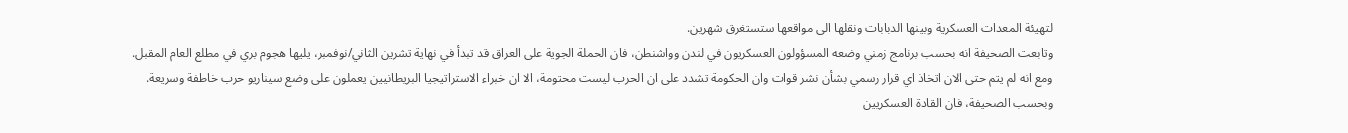لتهيئة المعدات العسكرية وبينها الدبابات ونقلها الى مواقعها ستستغرق شهرين.
وتابعت الصحيفة انه بحسب برنامج زمني وضعه المسؤولون العسكريون في لندن وواشنطن، فان الحملة الجوية على العراق قد تبدأ في نهاية تشرين الثاني/نوفمبر، يليها هجوم بري في مطلع العام المقبل.
ومع انه لم يتم حتى الان اتخاذ اي قرار رسمي بشأن نشر قوات وان الحكومة تشدد على ان الحرب ليست محتومة، الا ان خبراء الاستراتيجيا البريطانيين يعملون على وضع سيناريو حرب خاطفة وسريعة.
وبحسب الصحيفة، فان القادة العسكريين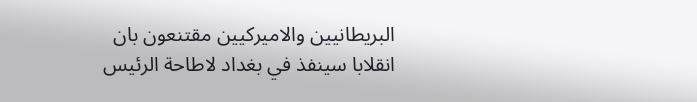البريطانيين والاميركيين مقتنعون بان انقلابا سينفذ في بغداد لاطاحة الرئيس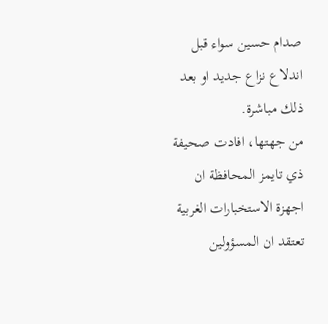صدام حسين سواء قبل اندلاع نزاع جديد او بعد ذلك مباشرة.
من جهتها، افادت صحيفة ذي تايمز المحافظة ان اجهزة الاستخبارات الغربية تعتقد ان المسؤولين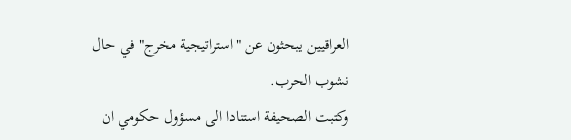العراقيين يبحثون عن "استراتيجية مخرج" في حال نشوب الحرب.
وكتبت الصحيفة استنادا الى مسؤول حكومي ان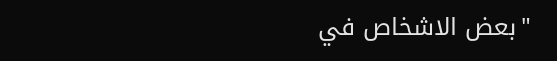"بعض الاشخاص في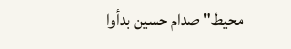محيط" صدام حسين بدأوا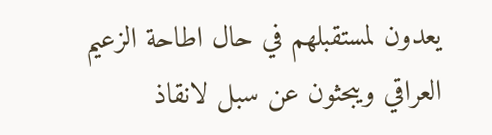يعدون لمستقبلهم في حال اطاحة الزعيم العراقي ويبحثون عن سبل لانقاذ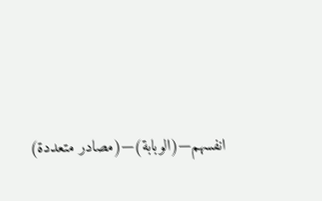انفسهم—(الوبابة)—(مصادر متعددة)